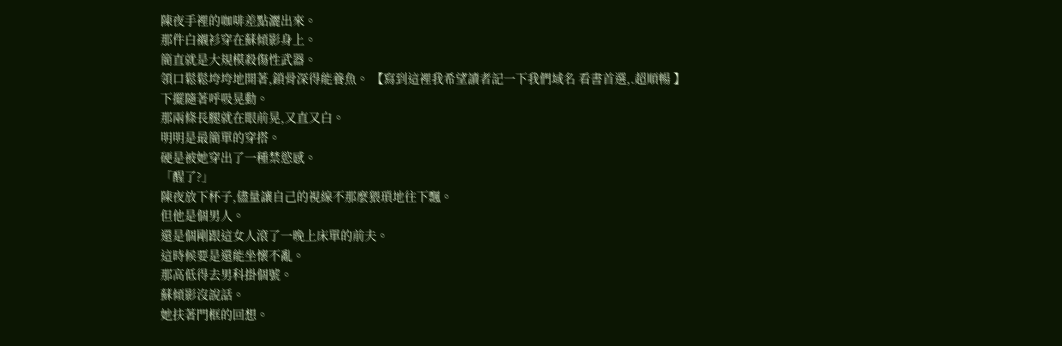陳夜手裡的咖啡差點灑出來。
那件白襯衫穿在蘇傾影身上。
簡直就是大規模殺傷性武器。
領口鬆鬆垮垮地開著,鎖骨深得能養魚。 【寫到這裡我希望讀者記一下我們域名 看書首選,.超順暢 】
下擺隨著呼吸晃動。
那兩條長腿就在眼前晃,又直又白。
明明是最簡單的穿搭。
硬是被她穿出了一種禁慾感。
「醒了?」
陳夜放下杯子,儘量讓自己的視線不那麼猥瑣地往下飄。
但他是個男人。
還是個剛跟這女人滾了一晚上床單的前夫。
這時候要是還能坐懷不亂。
那高低得去男科掛個號。
蘇傾影沒說話。
她扶著門框的回想。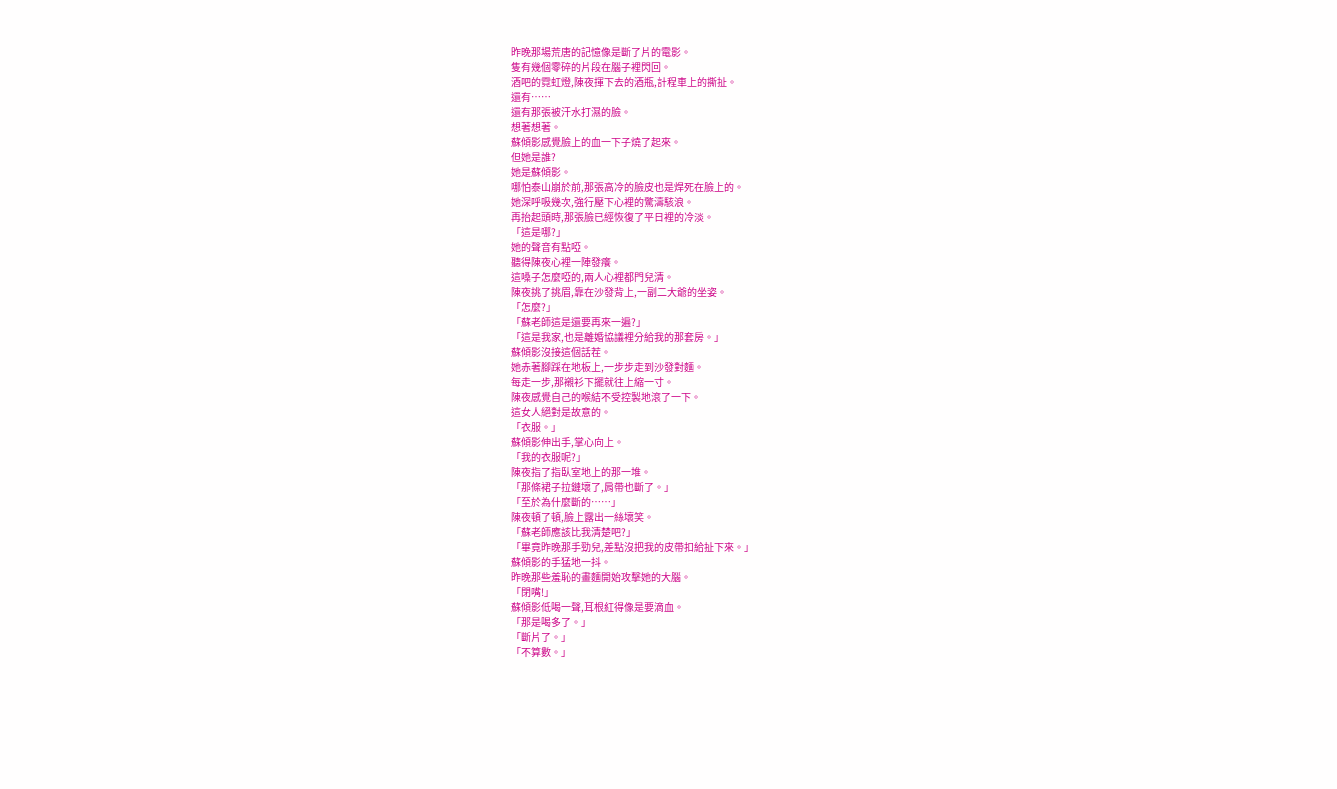昨晚那場荒唐的記憶像是斷了片的電影。
隻有幾個零碎的片段在腦子裡閃回。
酒吧的霓虹燈,陳夜揮下去的酒瓶,計程車上的撕扯。
還有……
還有那張被汗水打濕的臉。
想著想著。
蘇傾影感覺臉上的血一下子燒了起來。
但她是誰?
她是蘇傾影。
哪怕泰山崩於前,那張高冷的臉皮也是焊死在臉上的。
她深呼吸幾次,強行壓下心裡的驚濤駭浪。
再抬起頭時,那張臉已經恢復了平日裡的冷淡。
「這是哪?」
她的聲音有點啞。
聽得陳夜心裡一陣發癢。
這嗓子怎麼啞的,兩人心裡都門兒清。
陳夜挑了挑眉,靠在沙發背上,一副二大爺的坐姿。
「怎麼?」
「蘇老師這是還要再來一遍?」
「這是我家,也是離婚協議裡分給我的那套房。」
蘇傾影沒接這個話茬。
她赤著腳踩在地板上,一步步走到沙發對麵。
每走一步,那襯衫下擺就往上縮一寸。
陳夜感覺自己的喉結不受控製地滾了一下。
這女人絕對是故意的。
「衣服。」
蘇傾影伸出手,掌心向上。
「我的衣服呢?」
陳夜指了指臥室地上的那一堆。
「那條裙子拉鏈壞了,肩帶也斷了。」
「至於為什麼斷的……」
陳夜頓了頓,臉上露出一絲壞笑。
「蘇老師應該比我清楚吧?」
「畢竟昨晚那手勁兒,差點沒把我的皮帶扣給扯下來。」
蘇傾影的手猛地一抖。
昨晚那些羞恥的畫麵開始攻擊她的大腦。
「閉嘴!」
蘇傾影低喝一聲,耳根紅得像是要滴血。
「那是喝多了。」
「斷片了。」
「不算數。」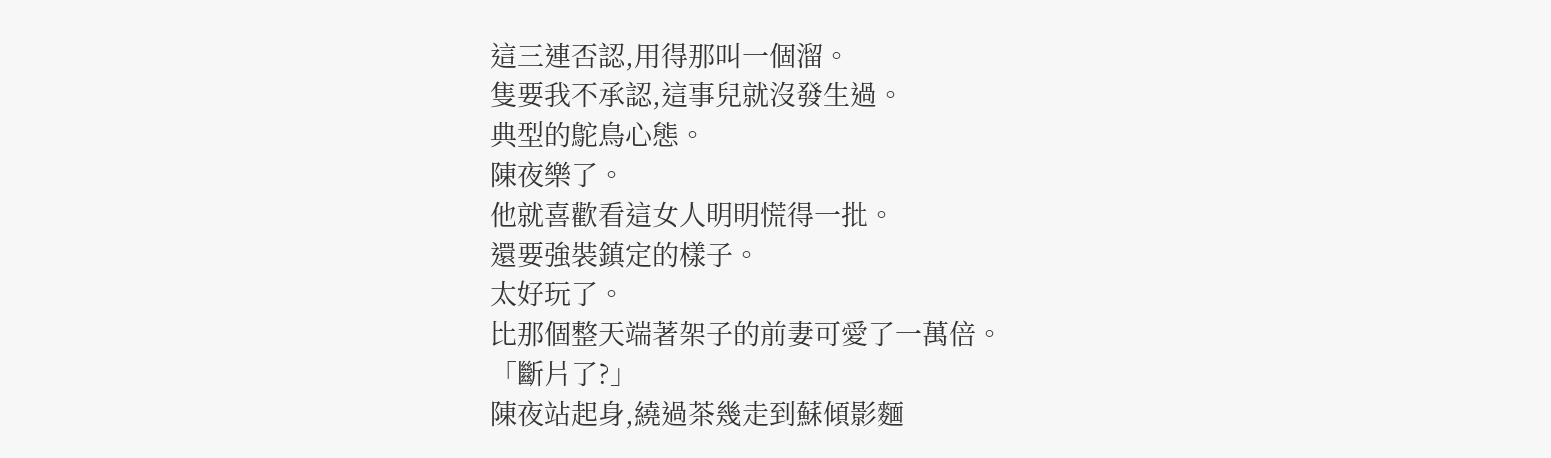這三連否認,用得那叫一個溜。
隻要我不承認,這事兒就沒發生過。
典型的鴕鳥心態。
陳夜樂了。
他就喜歡看這女人明明慌得一批。
還要強裝鎮定的樣子。
太好玩了。
比那個整天端著架子的前妻可愛了一萬倍。
「斷片了?」
陳夜站起身,繞過茶幾走到蘇傾影麵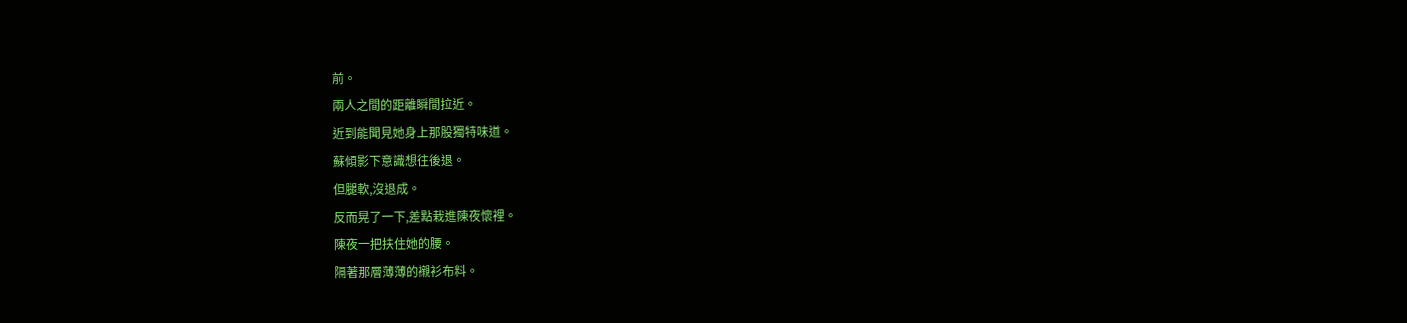前。
兩人之間的距離瞬間拉近。
近到能聞見她身上那股獨特味道。
蘇傾影下意識想往後退。
但腿軟,沒退成。
反而晃了一下,差點栽進陳夜懷裡。
陳夜一把扶住她的腰。
隔著那層薄薄的襯衫布料。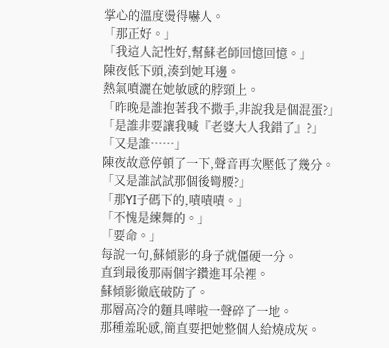掌心的溫度燙得嚇人。
「那正好。」
「我這人記性好,幫蘇老師回憶回憶。」
陳夜低下頭,湊到她耳邊。
熱氣噴灑在她敏感的脖頸上。
「昨晚是誰抱著我不撒手,非說我是個混蛋?」
「是誰非要讓我喊『老婆大人我錯了』?」
「又是誰……」
陳夜故意停頓了一下,聲音再次壓低了幾分。
「又是誰試試那個後彎腰?」
「那YI子碼下的,嘖嘖嘖。」
「不愧是練舞的。」
「要命。」
每說一句,蘇傾影的身子就僵硬一分。
直到最後那兩個字鑽進耳朵裡。
蘇傾影徹底破防了。
那層高冷的麵具嘩啦一聲碎了一地。
那種羞恥感,簡直要把她整個人給燒成灰。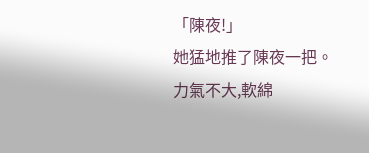「陳夜!」
她猛地推了陳夜一把。
力氣不大,軟綿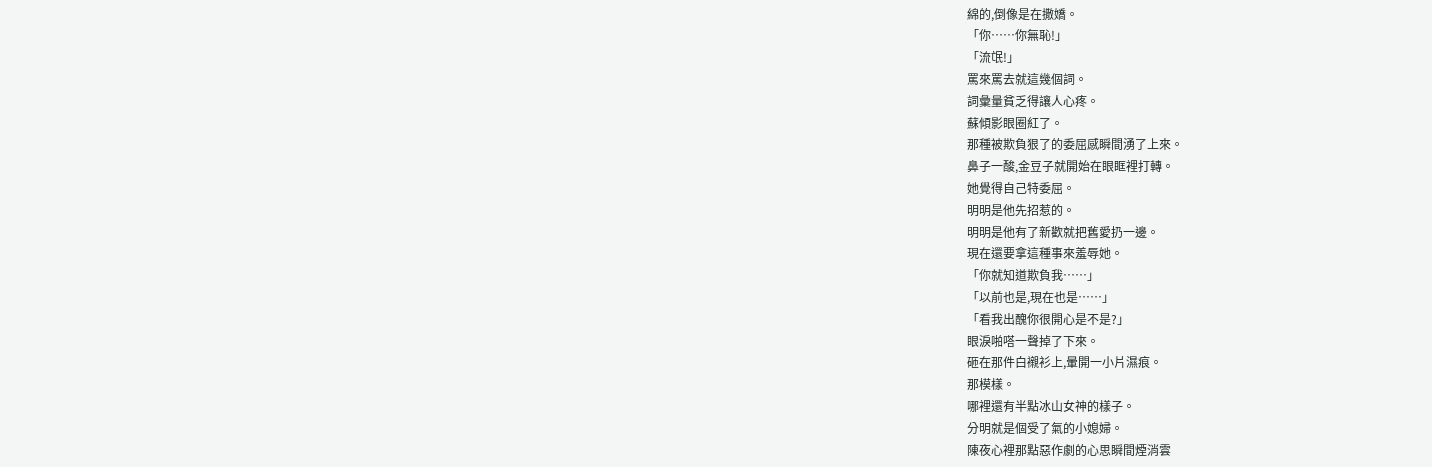綿的,倒像是在撒嬌。
「你……你無恥!」
「流氓!」
罵來罵去就這幾個詞。
詞彙量貧乏得讓人心疼。
蘇傾影眼圈紅了。
那種被欺負狠了的委屈感瞬間湧了上來。
鼻子一酸,金豆子就開始在眼眶裡打轉。
她覺得自己特委屈。
明明是他先招惹的。
明明是他有了新歡就把舊愛扔一邊。
現在還要拿這種事來羞辱她。
「你就知道欺負我……」
「以前也是,現在也是……」
「看我出醜你很開心是不是?」
眼淚啪嗒一聲掉了下來。
砸在那件白襯衫上,暈開一小片濕痕。
那模樣。
哪裡還有半點冰山女神的樣子。
分明就是個受了氣的小媳婦。
陳夜心裡那點惡作劇的心思瞬間煙消雲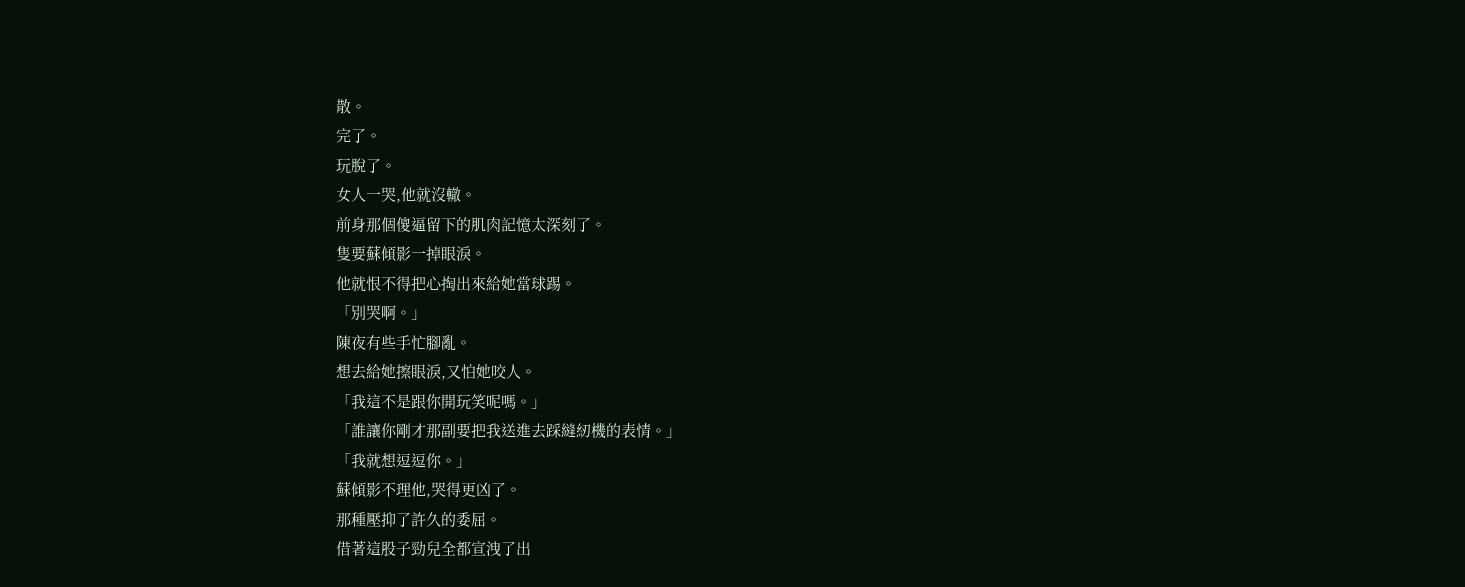散。
完了。
玩脫了。
女人一哭,他就沒轍。
前身那個傻逼留下的肌肉記憶太深刻了。
隻要蘇傾影一掉眼淚。
他就恨不得把心掏出來給她當球踢。
「別哭啊。」
陳夜有些手忙腳亂。
想去給她擦眼淚,又怕她咬人。
「我這不是跟你開玩笑呢嗎。」
「誰讓你剛才那副要把我送進去踩縫紉機的表情。」
「我就想逗逗你。」
蘇傾影不理他,哭得更凶了。
那種壓抑了許久的委屈。
借著這股子勁兒全都宣洩了出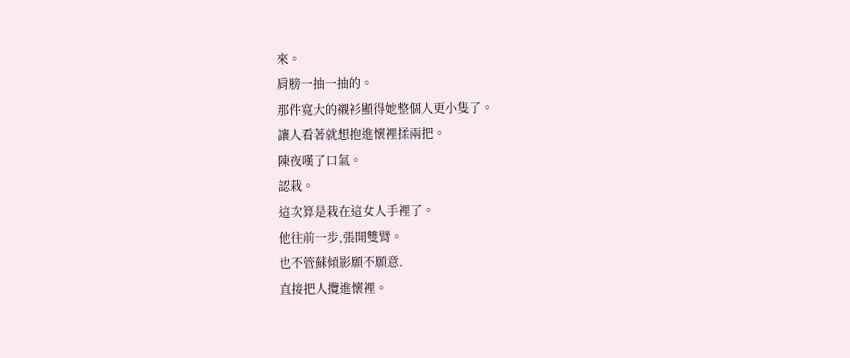來。
肩膀一抽一抽的。
那件寬大的襯衫顯得她整個人更小隻了。
讓人看著就想抱進懷裡揉兩把。
陳夜嘆了口氣。
認栽。
這次算是栽在這女人手裡了。
他往前一步,張開雙臂。
也不管蘇傾影願不願意.
直接把人攬進懷裡。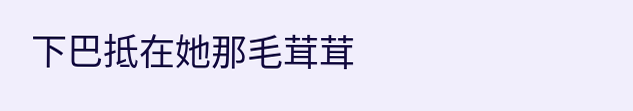下巴抵在她那毛茸茸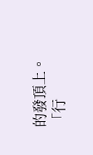的發頂上。
「行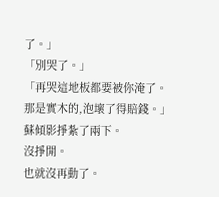了。」
「別哭了。」
「再哭這地板都要被你淹了。
那是實木的,泡壞了得賠錢。」
蘇傾影掙紮了兩下。
沒掙開。
也就沒再動了。